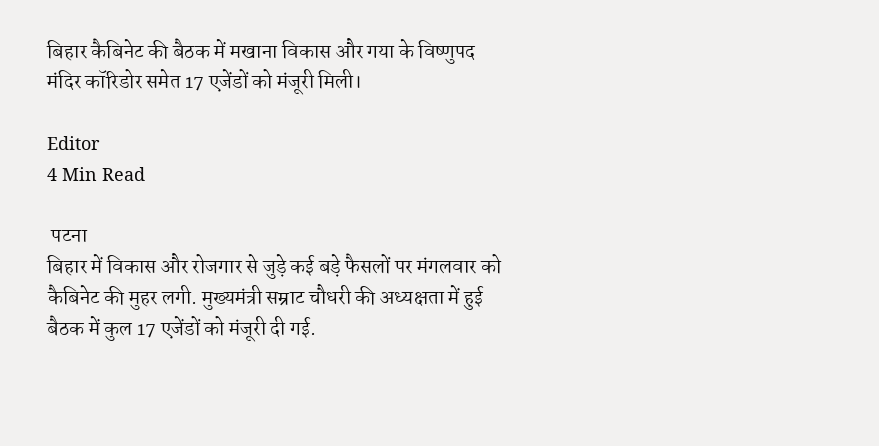बिहार कैबिनेट की बैठक में मखाना विकास और गया के विष्णुपद मंदिर कॉरिडोर समेत 17 एजेंडों को मंजूरी मिली।

Editor
4 Min Read

 पटना
बिहार में विकास और रोजगार से जुड़े कई बड़े फैसलों पर मंगलवार को कैबिनेट की मुहर लगी. मुख्यमंत्री सम्राट चौधरी की अध्यक्षता में हुई बैठक में कुल 17 एजेंडों को मंजूरी दी गई.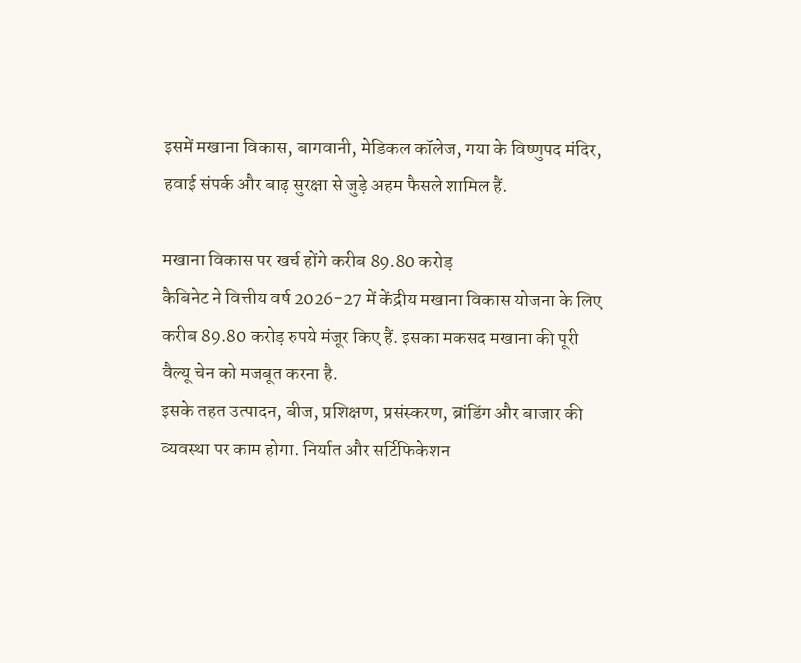इसमें मखाना विकास, बागवानी, मेडिकल कॉलेज, गया के विष्णुपद मंदिर, हवाई संपर्क और बाढ़ सुरक्षा से जुड़े अहम फैसले शामिल हैं.

मखाना विकास पर खर्च होंगे करीब 89.80 करोड़
कैबिनेट ने वित्तीय वर्ष 2026-27 में केंद्रीय मखाना विकास योजना के लिए करीब 89.80 करोड़ रुपये मंजूर किए हैं. इसका मकसद मखाना की पूरी वैल्यू चेन को मजबूत करना है.
इसके तहत उत्पादन, बीज, प्रशिक्षण, प्रसंस्करण, ब्रांडिंग और बाजार की व्यवस्था पर काम होगा. निर्यात और सर्टिफिकेशन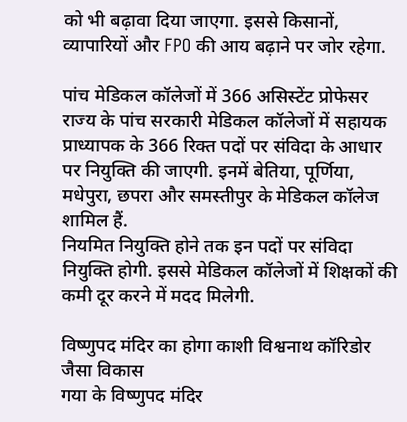को भी बढ़ावा दिया जाएगा. इससे किसानों, व्यापारियों और FPO की आय बढ़ाने पर जोर रहेगा.

पांच मेडिकल कॉलेजों में 366 असिस्टेंट प्रोफेसर
राज्य के पांच सरकारी मेडिकल कॉलेजों में सहायक प्राध्यापक के 366 रिक्त पदों पर संविदा के आधार पर नियुक्ति की जाएगी. इनमें बेतिया, पूर्णिया, मधेपुरा, छपरा और समस्तीपुर के मेडिकल कॉलेज शामिल हैं.
नियमित नियुक्ति होने तक इन पदों पर संविदा नियुक्ति होगी. इससे मेडिकल कॉलेजों में शिक्षकों की कमी दूर करने में मदद मिलेगी.

विष्णुपद मंदिर का होगा काशी विश्वनाथ कॉरिडोर जैसा विकास
गया के विष्णुपद मंदिर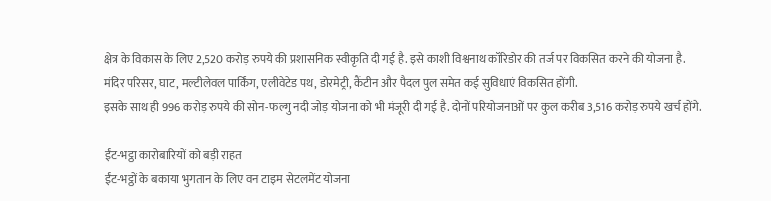क्षेत्र के विकास के लिए 2,520 करोड़ रुपये की प्रशासनिक स्वीकृति दी गई है. इसे काशी विश्वनाथ कॉरिडोर की तर्ज पर विकसित करने की योजना है.
मंदिर परिसर, घाट, मल्टीलेवल पार्किंग, एलीवेटेड पथ, डोरमेट्री, कैंटीन और पैदल पुल समेत कई सुविधाएं विकसित होंगी.
इसके साथ ही 996 करोड़ रुपये की सोन-फल्गु नदी जोड़ योजना को भी मंजूरी दी गई है. दोनों परियोजनाओं पर कुल करीब 3,516 करोड़ रुपये खर्च होंगे.

ईंट-भट्ठा कारोबारियों को बड़ी राहत
ईंट-भट्ठों के बकाया भुगतान के लिए वन टाइम सेटलमेंट योजना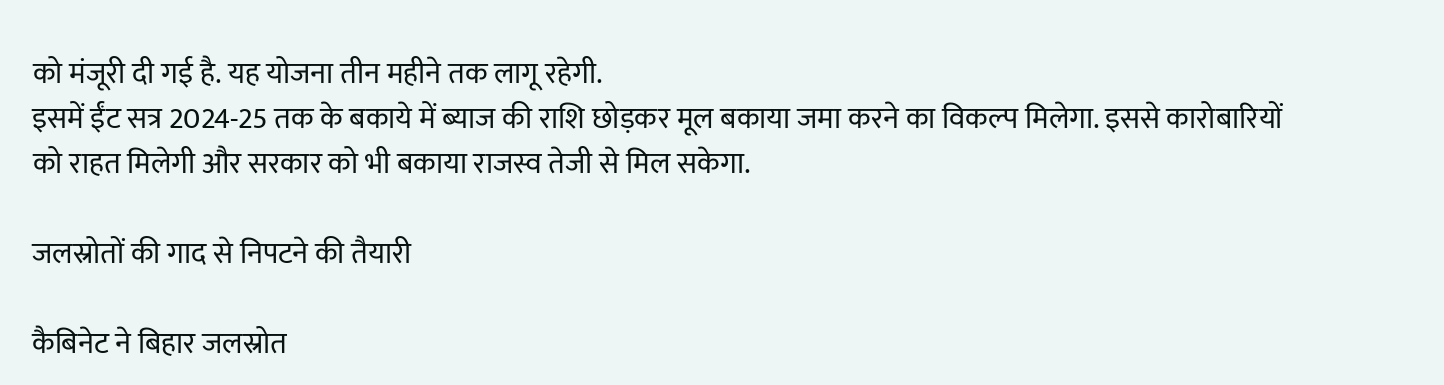को मंजूरी दी गई है. यह योजना तीन महीने तक लागू रहेगी.
इसमें ईंट सत्र 2024-25 तक के बकाये में ब्याज की राशि छोड़कर मूल बकाया जमा करने का विकल्प मिलेगा. इससे कारोबारियों को राहत मिलेगी और सरकार को भी बकाया राजस्व तेजी से मिल सकेगा.

जलस्रोतों की गाद से निपटने की तैयारी

कैबिनेट ने बिहार जलस्रोत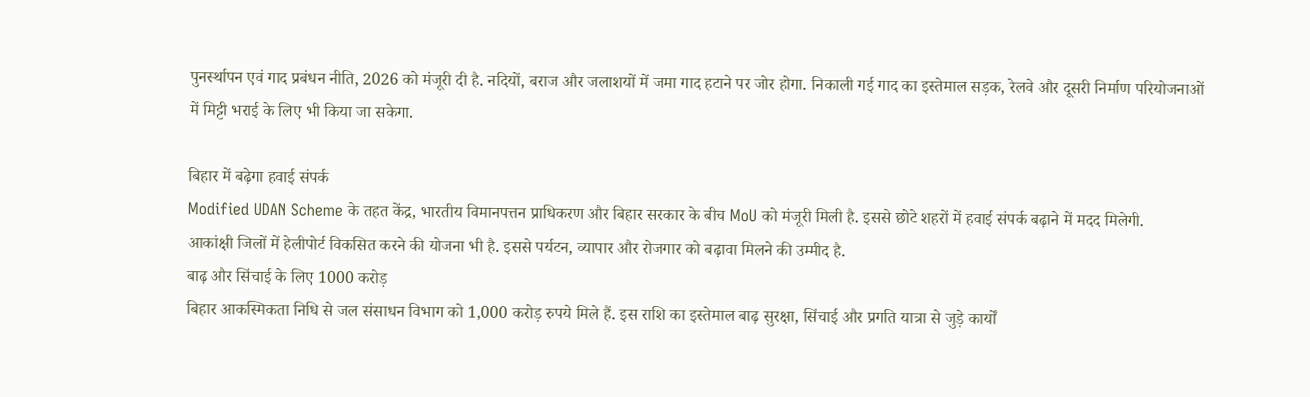पुनर्स्थापन एवं गाद प्रबंधन नीति, 2026 को मंजूरी दी है. नदियों, बराज और जलाशयों में जमा गाद हटाने पर जोर होगा. निकाली गई गाद का इस्तेमाल सड़क, रेलवे और दूसरी निर्माण परियोजनाओं में मिट्टी भराई के लिए भी किया जा सकेगा.

बिहार में बढ़ेगा हवाई संपर्क
Modified UDAN Scheme के तहत केंद्र, भारतीय विमानपत्तन प्राधिकरण और बिहार सरकार के बीच MoU को मंजूरी मिली है. इससे छोटे शहरों में हवाई संपर्क बढ़ाने में मदद मिलेगी.
आकांक्षी जिलों में हेलीपोर्ट विकसित करने की योजना भी है. इससे पर्यटन, व्यापार और रोजगार को बढ़ावा मिलने की उम्मीद है.
बाढ़ और सिंचाई के लिए 1000 करोड़
बिहार आकस्मिकता निधि से जल संसाधन विभाग को 1,000 करोड़ रुपये मिले हैं. इस राशि का इस्तेमाल बाढ़ सुरक्षा, सिंचाई और प्रगति यात्रा से जुड़े कार्यों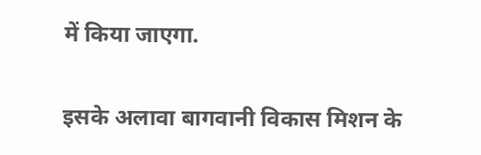में किया जाएगा.

इसके अलावा बागवानी विकास मिशन के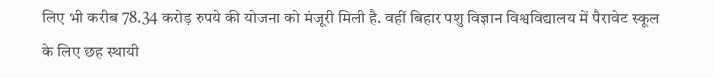लिए भी करीब 78.34 करोड़ रुपये की योजना को मंजूरी मिली है. वहीं बिहार पशु विज्ञान विश्वविद्यालय में पैरावेट स्कूल के लिए छह स्थायी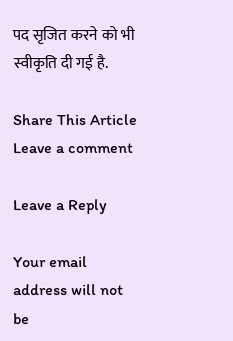पद सृजित करने को भी स्वीकृति दी गई है.

Share This Article
Leave a comment

Leave a Reply

Your email address will not be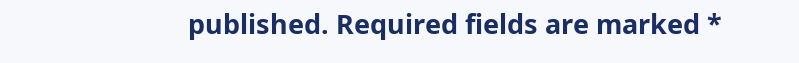published. Required fields are marked *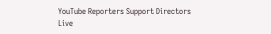YouTube Reporters Support Directors Live